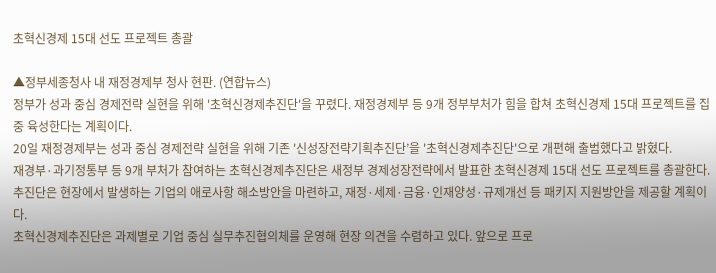초혁신경제 15대 선도 프로젝트 총괄

▲정부세종청사 내 재정경제부 청사 현판. (연합뉴스)
정부가 성과 중심 경제전략 실현을 위해 '초혁신경제추진단'을 꾸렸다. 재정경제부 등 9개 정부부처가 힘을 합쳐 초혁신경제 15대 프로젝트를 집중 육성한다는 계획이다.
20일 재정경제부는 성과 중심 경제전략 실현을 위해 기존 '신성장전략기획추진단’을 '초혁신경제추진단'으로 개편해 출범했다고 밝혔다.
재경부·과기정통부 등 9개 부처가 참여하는 초혁신경제추진단은 새정부 경제성장전략에서 발표한 초혁신경제 15대 선도 프로젝트를 총괄한다. 추진단은 현장에서 발생하는 기업의 애로사항 해소방안을 마련하고, 재정·세제·금융·인재양성·규제개선 등 패키지 지원방안을 제공할 계획이다.
초혁신경제추진단은 과제별로 기업 중심 실무추진협의체를 운영해 현장 의견을 수렴하고 있다. 앞으로 프로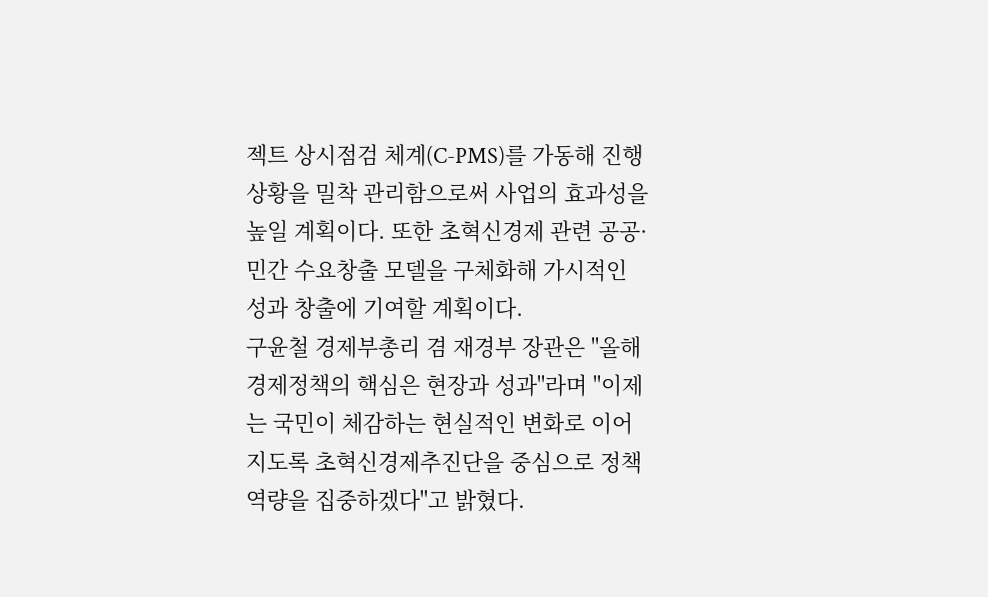젝트 상시점검 체계(C-PMS)를 가동해 진행 상황을 밀착 관리함으로써 사업의 효과성을 높일 계획이다. 또한 초혁신경제 관련 공공·민간 수요창출 모델을 구체화해 가시적인 성과 창출에 기여할 계획이다.
구윤철 경제부총리 겸 재경부 장관은 "올해 경제정책의 핵심은 현장과 성과"라며 "이제는 국민이 체감하는 현실적인 변화로 이어지도록 초혁신경제추진단을 중심으로 정책 역량을 집중하겠다"고 밝혔다.